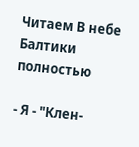Читаем В небе Балтики полностью

- Я - "Клен-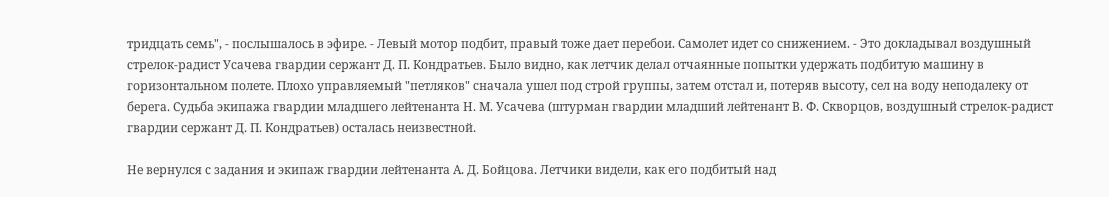тридцать семь", - послышалось в эфире. - Левый мотор подбит, правый тоже дает перебои. Самолет идет со снижением. - Это докладывал воздушный стрелок-радист Усачева гвардии сержант Д. П. Кондратьев. Было видно, как летчик делал отчаянные попытки удержать подбитую машину в горизонтальном полете. Плохо управляемый "петляков" сначала ушел под строй группы, затем отстал и, потеряв высоту, сел на воду неподалеку от берега. Судьба экипажа гвардии младшего лейтенанта Н. М. Усачева (штурман гвардии младший лейтенант В. Ф. Скворцов, воздушный стрелок-радист гвардии сержант Д. П. Кондратьев) осталась неизвестной.

Не вернулся с задания и экипаж гвардии лейтенанта А. Д. Бойцова. Летчики видели, как его подбитый над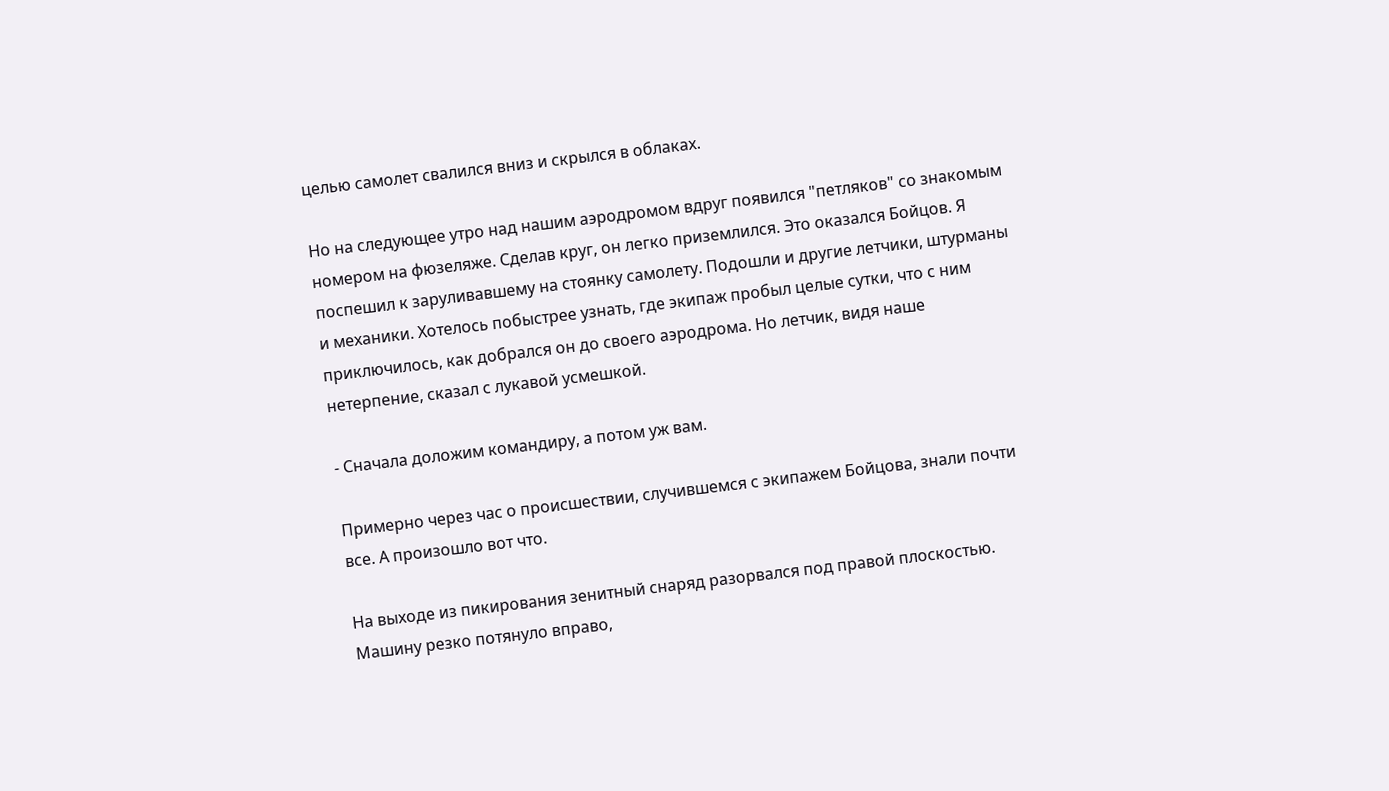целью самолет свалился вниз и скрылся в облаках.

Но на следующее утро над нашим аэродромом вдруг появился "петляков" со знакомым номером на фюзеляже. Сделав круг, он легко приземлился. Это оказался Бойцов. Я поспешил к заруливавшему на стоянку самолету. Подошли и другие летчики, штурманы и механики. Хотелось побыстрее узнать, где экипаж пробыл целые сутки, что с ним приключилось, как добрался он до своего аэродрома. Но летчик, видя наше нетерпение, сказал с лукавой усмешкой.

- Сначала доложим командиру, а потом уж вам.

Примерно через час о происшествии, случившемся с экипажем Бойцова, знали почти все. А произошло вот что.

На выходе из пикирования зенитный снаряд разорвался под правой плоскостью. Машину резко потянуло вправо,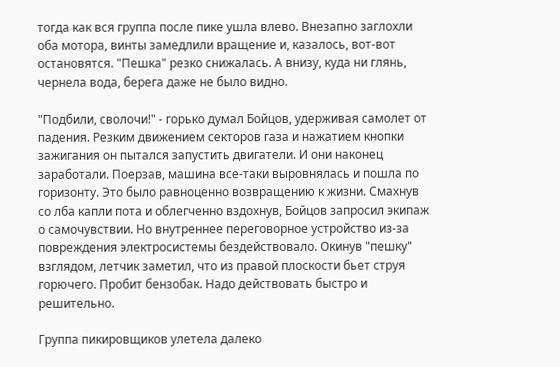тогда как вся группа после пике ушла влево. Внезапно заглохли оба мотора, винты замедлили вращение и, казалось, вот-вот остановятся. "Пешка" резко снижалась. А внизу, куда ни глянь, чернела вода, берега даже не было видно.

"Подбили, сволочи!" - горько думал Бойцов, удерживая самолет от падения. Резким движением секторов газа и нажатием кнопки зажигания он пытался запустить двигатели. И они наконец заработали. Поерзав, машина все-таки выровнялась и пошла по горизонту. Это было равноценно возвращению к жизни. Смахнув со лба капли пота и облегченно вздохнув, Бойцов запросил экипаж о самочувствии. Но внутреннее переговорное устройство из-за повреждения электросистемы бездействовало. Окинув "пешку" взглядом, летчик заметил, что из правой плоскости бьет струя горючего. Пробит бензобак. Надо действовать быстро и решительно.

Группа пикировщиков улетела далеко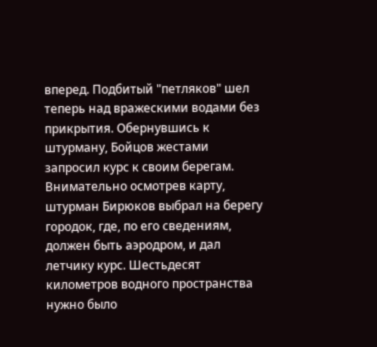вперед. Подбитый "петляков" шел теперь над вражескими водами без прикрытия. Обернувшись к штурману, Бойцов жестами запросил курс к своим берегам. Внимательно осмотрев карту, штурман Бирюков выбрал на берегу городок, где, по его сведениям, должен быть аэродром, и дал летчику курс. Шестьдесят километров водного пространства нужно было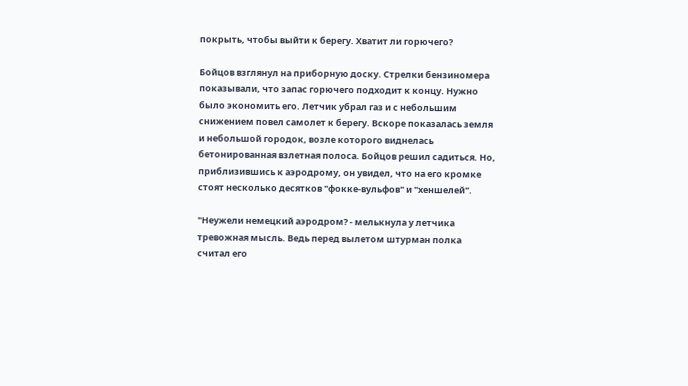покрыть, чтобы выйти к берегу. Хватит ли горючего?

Бойцов взглянул на приборную доску. Стрелки бензиномера показывали, что запас горючего подходит к концу. Нужно было экономить его. Летчик убрал газ и с небольшим снижением повел самолет к берегу. Вскоре показалась земля и небольшой городок, возле которого виднелась бетонированная взлетная полоса. Бойцов решил садиться. Но, приблизившись к аэродрому, он увидел, что на его кромке стоят несколько десятков "фокке-вульфов" и "хеншелей".

"Неужели немецкий аэродром? - мелькнула у летчика тревожная мысль. Ведь перед вылетом штурман полка считал его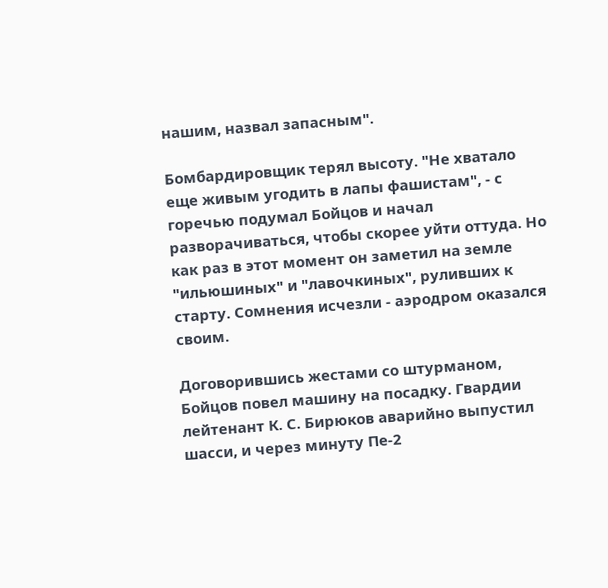нашим, назвал запасным".

Бомбардировщик терял высоту. "Не хватало еще живым угодить в лапы фашистам", - с горечью подумал Бойцов и начал разворачиваться, чтобы скорее уйти оттуда. Но как раз в этот момент он заметил на земле "ильюшиных" и "лавочкиных", руливших к старту. Сомнения исчезли - аэродром оказался своим.

Договорившись жестами со штурманом, Бойцов повел машину на посадку. Гвардии лейтенант К. С. Бирюков аварийно выпустил шасси, и через минуту Пе-2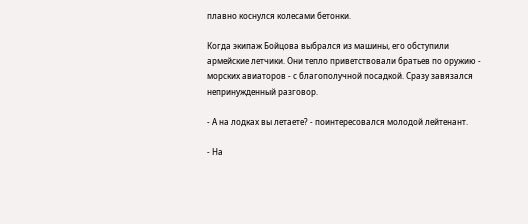плавно коснулся колесами бетонки.

Когда экипаж Бойцова выбрался из машины, его обступили армейские летчики. Они тепло приветствовали братьев по оружию - морских авиаторов - с благополучной посадкой. Сразу завязался непринужденный разговор.

- А на лодках вы летаете? - поинтересовался молодой лейтенант.

- На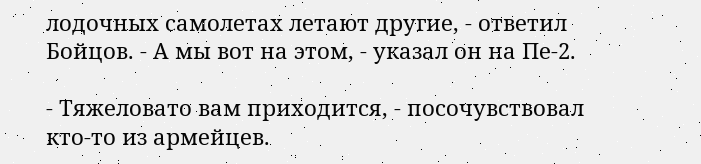лодочных самолетах летают другие, - ответил Бойцов. - А мы вот на этом, - указал он на Пе-2.

- Тяжеловато вам приходится, - посочувствовал кто-то из армейцев.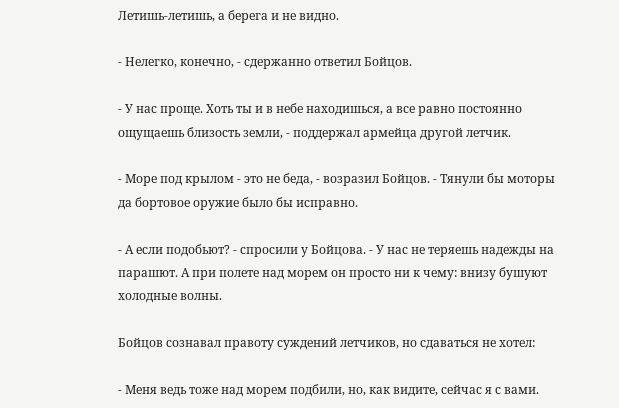Летишь-летишь, а берега и не видно.

- Нелегко, конечно, - сдержанно ответил Бойцов.

- У нас проще. Хоть ты и в небе находишься, а все равно постоянно ощущаешь близость земли, - поддержал армейца другой летчик.

- Море под крылом - это не беда, - возразил Бойцов. - Тянули бы моторы да бортовое оружие было бы исправно.

- А если подобьют? - спросили у Бойцова. - У нас не теряешь надежды на парашют. А при полете над морем он просто ни к чему: внизу бушуют холодные волны.

Бойцов сознавал правоту суждений летчиков, но сдаваться не хотел:

- Меня ведь тоже над морем подбили, но, как видите, сейчас я с вами.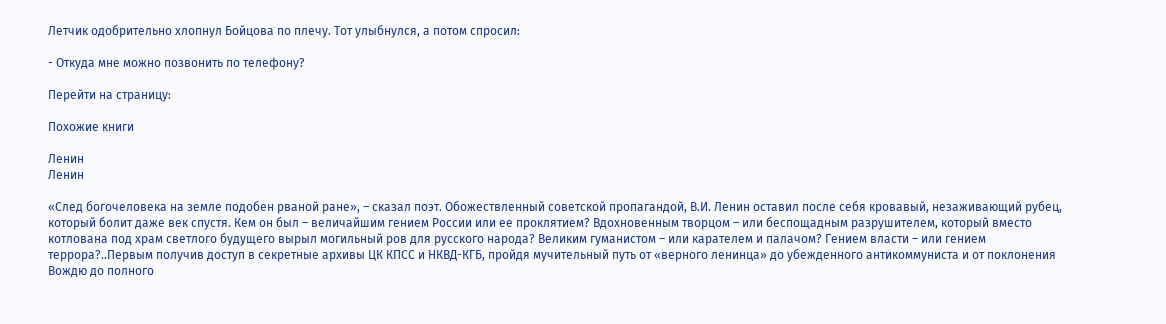Летчик одобрительно хлопнул Бойцова по плечу. Тот улыбнулся, а потом спросил:

- Откуда мне можно позвонить по телефону?

Перейти на страницу:

Похожие книги

Ленин
Ленин

«След богочеловека на земле подобен рваной ране», – сказал поэт. Обожествленный советской пропагандой, В.И. Ленин оставил после себя кровавый, незаживающий рубец, который болит даже век спустя. Кем он был – величайшим гением России или ее проклятием? Вдохновенным творцом – или беспощадным разрушителем, который вместо котлована под храм светлого будущего вырыл могильный ров для русского народа? Великим гуманистом – или карателем и палачом? Гением власти – или гением террора?..Первым получив доступ в секретные архивы ЦК КПСС и НКВД-КГБ, пройдя мучительный путь от «верного ленинца» до убежденного антикоммуниста и от поклонения Вождю до полного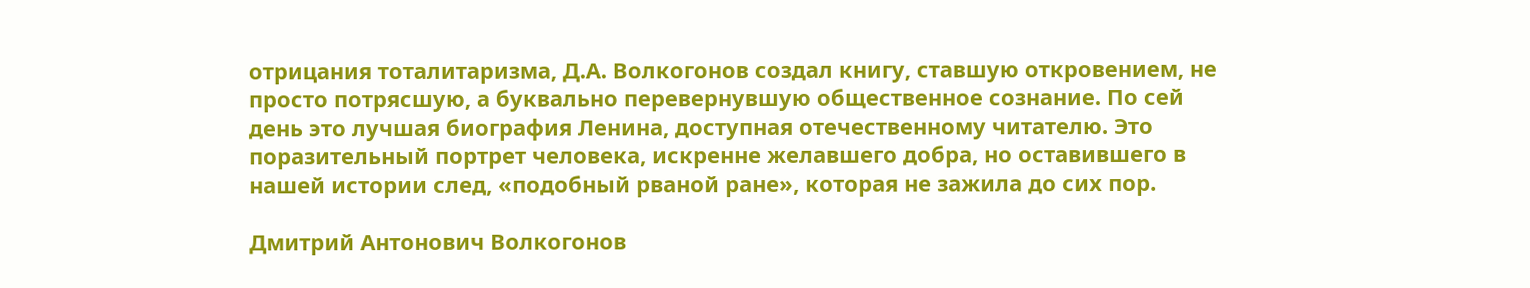отрицания тоталитаризма, Д.А. Волкогонов создал книгу, ставшую откровением, не просто потрясшую, а буквально перевернувшую общественное сознание. По сей день это лучшая биография Ленина, доступная отечественному читателю. Это поразительный портрет человека, искренне желавшего добра, но оставившего в нашей истории след, «подобный рваной ране», которая не зажила до сих пор.

Дмитрий Антонович Волкогонов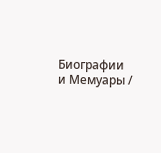Биографии и Мемуары /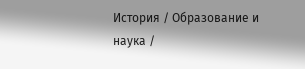История / Образование и наука /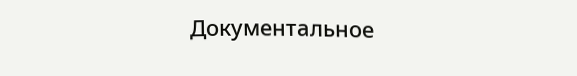Документальное